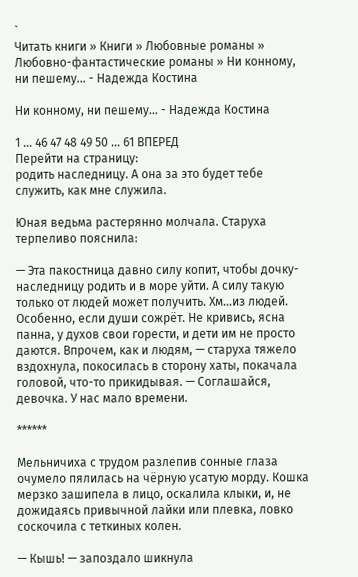`
Читать книги » Книги » Любовные романы » Любовно-фантастические романы » Ни конному, ни пешему... - Надежда Костина

Ни конному, ни пешему... - Надежда Костина

1 ... 46 47 48 49 50 ... 61 ВПЕРЕД
Перейти на страницу:
родить наследницу. А она за это будет тебе служить, как мне служила.

Юная ведьма растерянно молчала. Старуха терпеливо пояснила:

— Эта пакостница давно силу копит, чтобы дочку-наследницу родить и в море уйти. А силу такую только от людей может получить. Хм…из людей. Особенно, если души сожрёт. Не кривись, ясна панна, у духов свои горести, и дети им не просто даются. Впрочем, как и людям, — старуха тяжело вздохнула, покосилась в сторону хаты, покачала головой, что-то прикидывая. — Соглашайся, девочка. У нас мало времени.

******

Мельничиха с трудом разлепив сонные глаза очумело пялилась на чёрную усатую морду. Кошка мерзко зашипела в лицо, оскалила клыки, и, не дожидаясь привычной лайки или плевка, ловко соскочила с теткиных колен.

— Кышь! — запоздало шикнула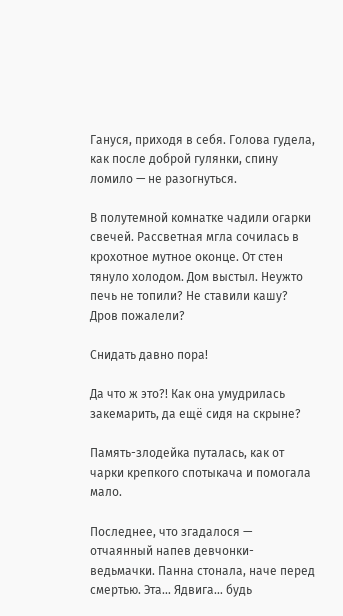Гануся, приходя в себя. Голова гудела, как после доброй гулянки, спину ломило — не разогнуться.

В полутемной комнатке чадили огарки свечей. Рассветная мгла сочилась в крохотное мутное оконце. От стен тянуло холодом. Дом выстыл. Неужто печь не топили? Не ставили кашу? Дров пожалели?

Снидать давно пора!

Да что ж это?! Как она умудрилась закемарить, да ещё сидя на скрыне?

Память-злодейка путалась, как от чарки крепкого спотыкача и помогала мало.

Последнее, что згадалося — отчаянный напев девчонки-ведьмачки. Панна стонала, наче перед смертью. Эта… Ядвига… будь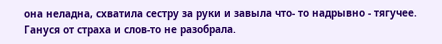она неладна, схватила сестру за руки и завыла что- то надрывно - тягучее. Гануся от страха и слов-то не разобрала.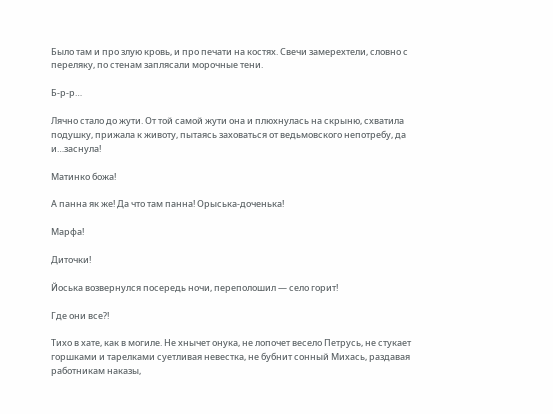Было там и про злую кровь, и про печати на костях. Свечи замерехтели, словно с переляку, по стенам заплясали морочные тени.

Б-р-р…

Лячно стало до жути. От той самой жути она и плюхнулась на скрыню, схватила подушку, прижала к животу, пытаясь заховаться от ведьмовского непотребу, да и…заснула!

Матинко божа!

А панна як же! Да что там панна! Орыська-доченька!

Марфа!

Диточки!

Йоська возвернулся посередь ночи, переполошил — село горит!

Где они все?!

Тихо в хате, как в могиле. Не хнычет онука, не лопочет весело Петрусь, не стукает горшками и тарелками суетливая невестка, не бубнит сонный Михась, раздавая работникам наказы,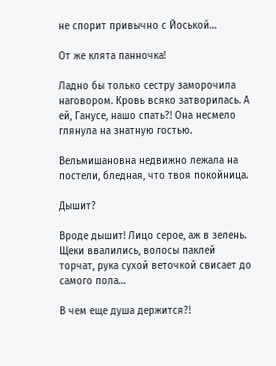не спорит привычно с Йоськой…

От же клята панночка!

Ладно бы только сестру заморочила наговором. Кровь всяко затворилась. А ей, Ганусе, нашо спать?! Она несмело глянула на знатную гостью.

Вельмишановна недвижно лежала на постели, бледная, что твоя покойница.

Дышит?

Вроде дышит! Лицо серое, аж в зелень. Щеки ввалились, волосы паклей торчат, рука сухой веточкой свисает до самого пола…

В чем еще душа держится?!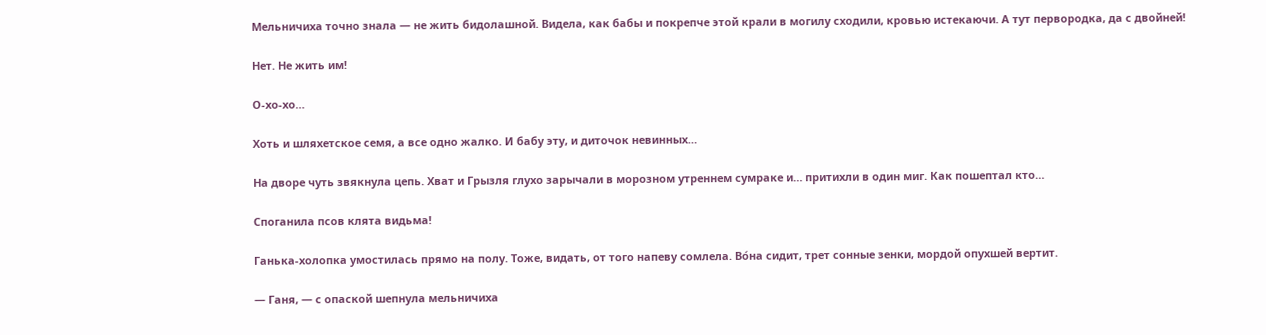Мельничиха точно знала — не жить бидолашной. Видела, как бабы и покрепче этой крали в могилу сходили, кровью истекаючи. А тут первородка, да с двойней!

Нет. Не жить им!

О-хо-хо…

Хоть и шляхетское семя, а все одно жалко. И бабу эту, и диточок невинных…

На дворе чуть звякнула цепь. Хват и Грызля глухо зарычали в морозном утреннем сумраке и… притихли в один миг. Как пошептал кто…

Споганила псов клята видьма!

Ганька-холопка умостилась прямо на полу. Тоже, видать, от того напеву сомлела. Во́на сидит, трет сонные зенки, мордой опухшей вертит.

— Ганя, — с опаской шепнула мельничиха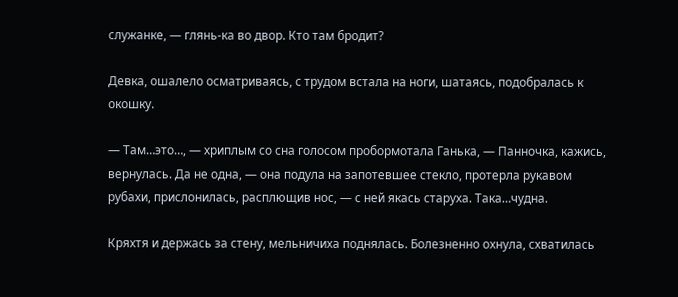служанке, — глянь-ка во двор. Кто там бродит?

Девка, ошалело осматриваясь, с трудом встала на ноги, шатаясь, подобралась к окошку.

— Там…это…, — хриплым со сна голосом пробормотала Ганька, — Панночка, кажись, вернулась. Да не одна, — она подула на запотевшее стекло, протерла рукавом рубахи, прислонилась, расплющив нос, — с ней якась старуха. Така…чудна.

Кряхтя и держась за стену, мельничиха поднялась. Болезненно охнула, схватилась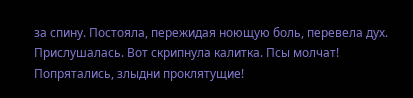за спину. Постояла, пережидая ноющую боль, перевела дух. Прислушалась. Вот скрипнула калитка. Псы молчат! Попрятались, злыдни проклятущие!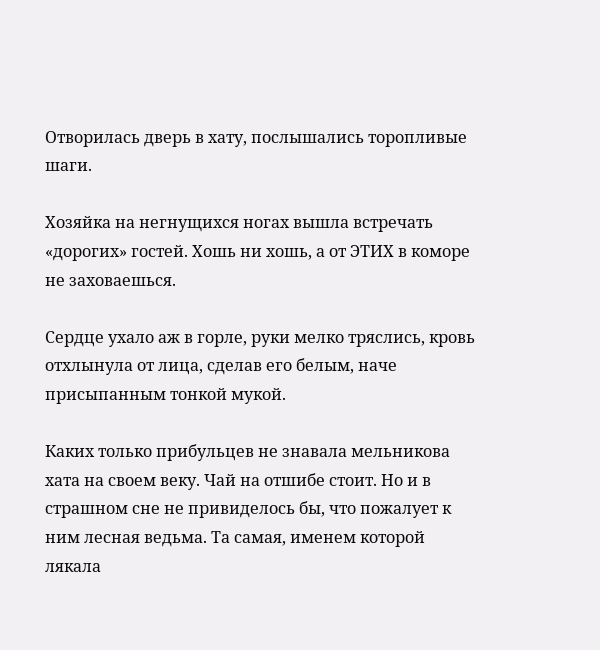Отворилась дверь в хату, послышались торопливые шаги.

Хозяйка на негнущихся ногах вышла встречать «дорогих» гостей. Хошь ни хошь, а от ЭТИХ в коморе не заховаешься.

Сердце ухало аж в горле, руки мелко тряслись, кровь отхлынула от лица, сделав его белым, наче присыпанным тонкой мукой.

Каких только прибульцев не знавала мельникова хата на своем веку. Чай на отшибе стоит. Но и в страшном сне не привиделось бы, что пожалует к ним лесная ведьма. Та самая, именем которой лякала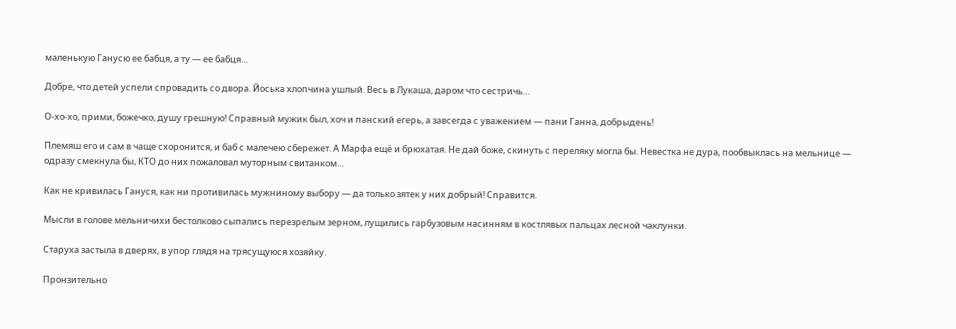маленькую Ганусю ее бабця, а ту — ее бабця…

Добре, что детей успели спровадить со двора. Йоська хлопчина ушлый. Весь в Лукаша, даром что сестричь…

О-хо-хо, прими, божечко, душу грешную! Справный мужик был, хоч и панский егерь, а завсегда с уважением — пани Ганна, добрыдень!

Племяш его и сам в чаще схоронится, и баб с малечею сбережет. А Марфа ещё и брюхатая. Не дай боже, скинуть с переляку могла бы. Невестка не дура, пообвыклась на мельнице — одразу смекнула бы, КТО до них пожаловал муторным свитанком…

Как не кривилась Гануся, как ни противилась мужниному выбору — да только зятек у них добрый! Справится.

Мысли в голове мельничихи бестолково сыпались перезрелым зерном, лущились гарбузовым насинням в костлявых пальцах лесной чаклунки.

Старуха застыла в дверях, в упор глядя на трясущуюся хозяйку.

Пронзительно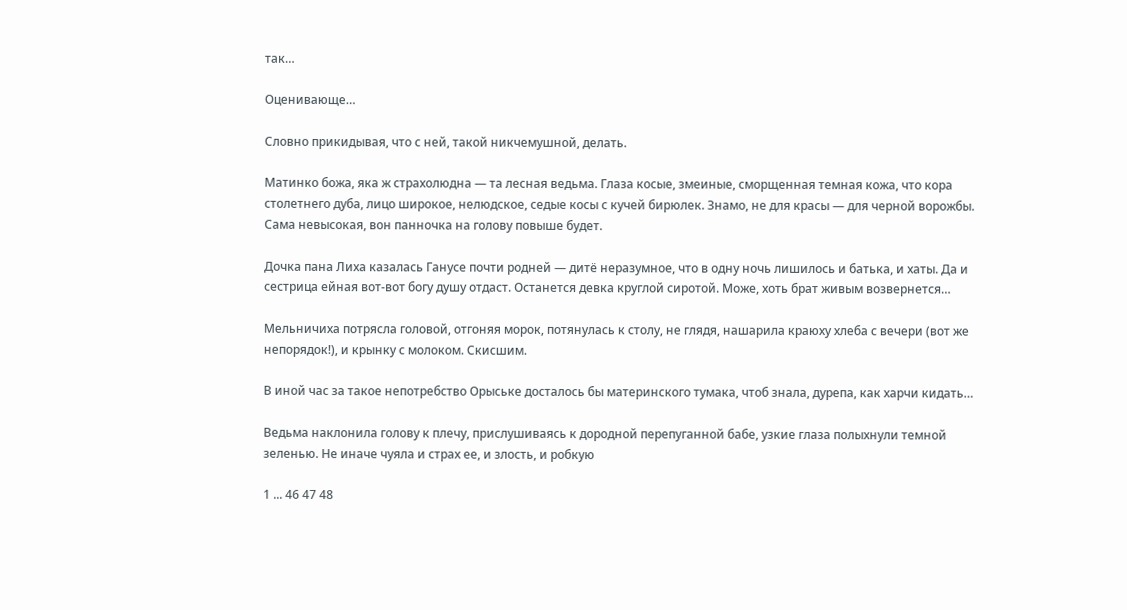так…

Оценивающе…

Словно прикидывая, что с ней, такой никчемушной, делать.

Матинко божа, яка ж страхолюдна — та лесная ведьма. Глаза косые, змеиные, сморщенная темная кожа, что кора столетнего дуба, лицо широкое, нелюдское, седые косы с кучей бирюлек. Знамо, не для красы — для черной ворожбы. Сама невысокая, вон панночка на голову повыше будет.

Дочка пана Лиха казалась Ганусе почти родней — дитё неразумное, что в одну ночь лишилось и батька, и хаты. Да и сестрица ейная вот-вот богу душу отдаст. Останется девка круглой сиротой. Може, хоть брат живым возвернется…

Мельничиха потрясла головой, отгоняя морок, потянулась к столу, не глядя, нашарила краюху хлеба с вечери (вот же непорядок!), и крынку с молоком. Скисшим.

В иной час за такое непотребство Орыське досталось бы материнского тумака, чтоб знала, дурепа, как харчи кидать…

Ведьма наклонила голову к плечу, прислушиваясь к дородной перепуганной бабе, узкие глаза полыхнули темной зеленью. Не иначе чуяла и страх ее, и злость, и робкую

1 ... 46 47 48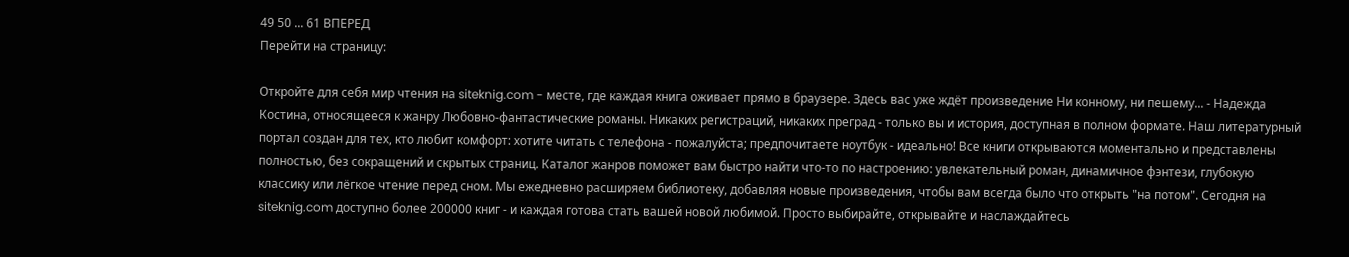49 50 ... 61 ВПЕРЕД
Перейти на страницу:

Откройте для себя мир чтения на siteknig.com - месте, где каждая книга оживает прямо в браузере. Здесь вас уже ждёт произведение Ни конному, ни пешему... - Надежда Костина, относящееся к жанру Любовно-фантастические романы. Никаких регистраций, никаких преград - только вы и история, доступная в полном формате. Наш литературный портал создан для тех, кто любит комфорт: хотите читать с телефона - пожалуйста; предпочитаете ноутбук - идеально! Все книги открываются моментально и представлены полностью, без сокращений и скрытых страниц. Каталог жанров поможет вам быстро найти что-то по настроению: увлекательный роман, динамичное фэнтези, глубокую классику или лёгкое чтение перед сном. Мы ежедневно расширяем библиотеку, добавляя новые произведения, чтобы вам всегда было что открыть "на потом". Сегодня на siteknig.com доступно более 200000 книг - и каждая готова стать вашей новой любимой. Просто выбирайте, открывайте и наслаждайтесь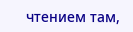чтением там,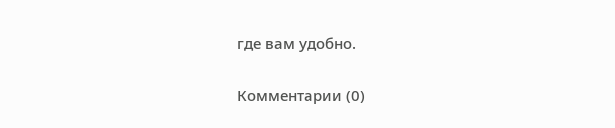где вам удобно.

Комментарии (0)